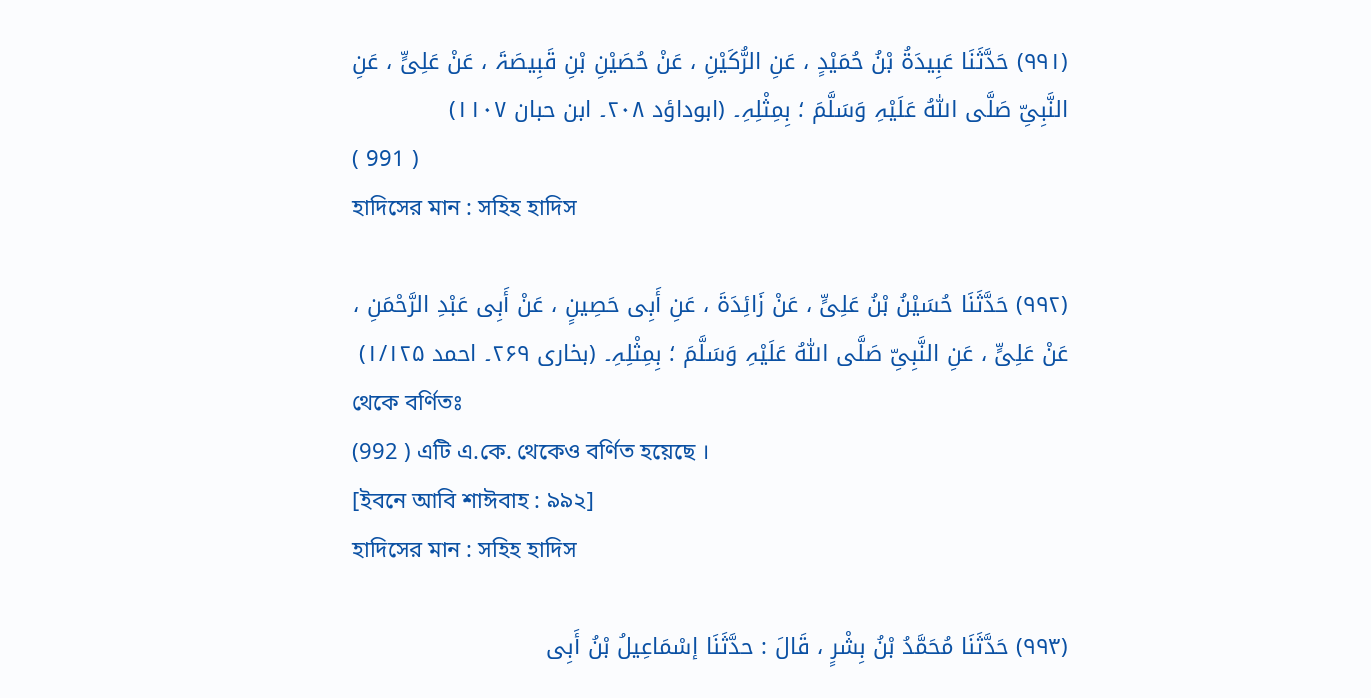(۹۹۱) حَدَّثَنَا عَبِیدَۃُ بْنُ حُمَیْدٍ ، عَنِ الرُّکَیْنِ ، عَنْ حُصَیْنِ بْنِ قَبِیصَۃَ ، عَنْ عَلِیٍّ ، عَنِ النَّبِیِّ صَلَّی اللّٰہُ عَلَیْہِ وَسَلَّمَ ؛ بِمِثْلِہِ۔ (ابوداؤد ۲۰۸۔ ابن حبان ۱۱۰۷)
( 991 )
হাদিসের মান : সহিহ হাদিস

(۹۹۲) حَدَّثَنَا حُسَیْنُ بْنُ عَلِیٍّ ، عَنْ زَائِدَۃَ ، عَنِ أَبِی حَصِینٍ ، عَنْ أَبِی عَبْدِ الرَّحْمَنِ ، عَنْ عَلِیٍّ ، عَنِ النَّبِیِّ صَلَّی اللّٰہُ عَلَیْہِ وَسَلَّمَ ؛ بِمِثْلِہِ۔ (بخاری ۲۶۹۔ احمد ۱/۱۲۵)
থেকে বর্ণিতঃ
(992 ) এটি এ.কে. থেকেও বর্ণিত হয়েছে ।
[ইবনে আবি শাঈবাহ : ৯৯২]
হাদিসের মান : সহিহ হাদিস

(۹۹۳) حَدَّثَنَا مُحَمَّدُ بْنُ بِشْرٍ ، قَالَ : حدَّثَنَا إسْمَاعِیلُ بْنُ أَبِی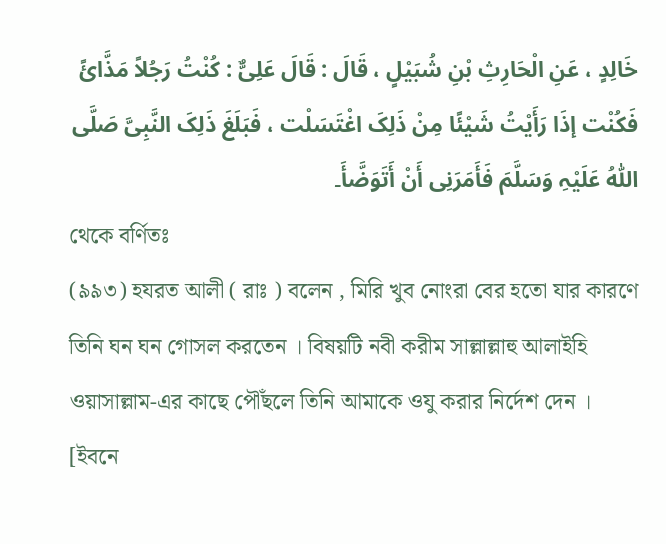خَالِدٍ ، عَنِ الْحَارِثِ بْنِ شُبَیْلٍ ، قَالَ : قَالَ عَلِیٌّ : کُنْتُ رَجُلاً مَذَّائً فَکُنْت إذَا رَأَیْتُ شَیْئًا مِنْ ذَلِکَ اغْتَسَلْت ، فَبَلَغَ ذَلِکَ النَّبِیَّ صَلَّی اللّٰہُ عَلَیْہِ وَسَلَّمَ فَأَمَرَنِی أَنْ أَتَوَضَّأَ۔
থেকে বর্ণিতঃ
(৯৯৩) হযরত আলী ( রাঃ ) বলেন , মিরি খুব নোংরা বের হতো যার কারণে তিনি ঘন ঘন গোসল করতেন । বিষয়টি নবী করীম সাল্লাল্লাহু আলাইহি ওয়াসাল্লাম-এর কাছে পৌঁছলে তিনি আমাকে ওযু করার নির্দেশ দেন ।
[ইবনে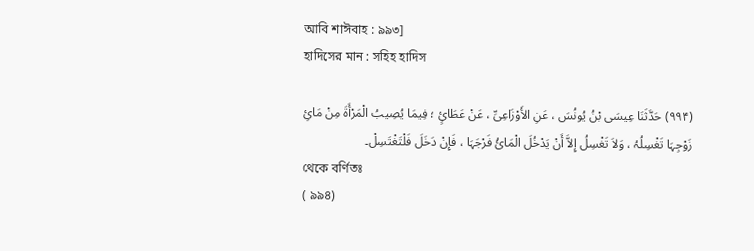আবি শাঈবাহ : ৯৯৩]
হাদিসের মান : সহিহ হাদিস

(۹۹۴) حَدَّثَنَا عِیسَی بْنُ یُونُسَ ، عَنِ الأَوْزَاعِیِّ ، عَنْ عَطَائٍ ؛ فِیمَا یُصِیبُ الْمَرْأَۃَ مِنْ مَائِ زَوْجِہَا تَغْسِلُہُ ، وَلاَ تَغْسِلُ إِلاَّ أَنْ یَدْخُلَ الْمَائُ فَرْجَہَا ، فَإِنْ دَخَلَ فَلْتَغْتَسِلْ۔
থেকে বর্ণিতঃ
( ৯৯৪)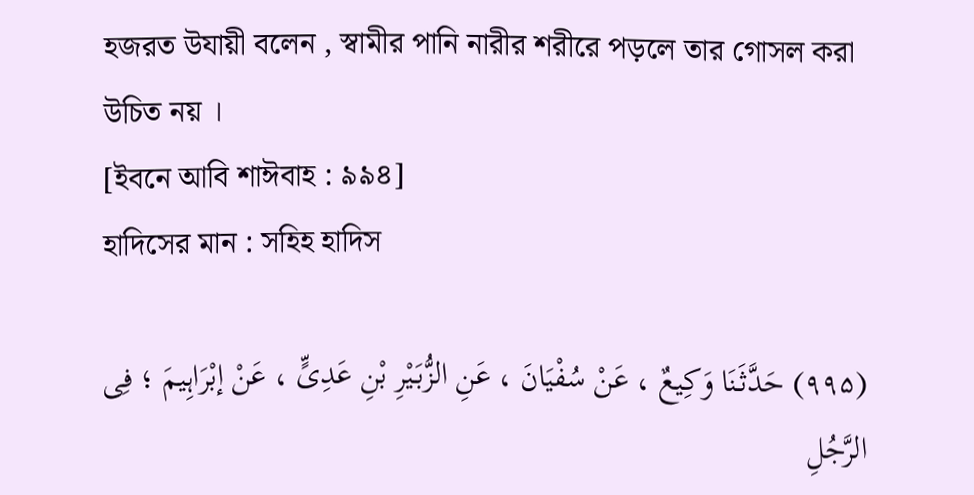হজরত উযায়ী বলেন , স্বামীর পানি নারীর শরীরে পড়লে তার গোসল করা উচিত নয় ।
[ইবনে আবি শাঈবাহ : ৯৯৪]
হাদিসের মান : সহিহ হাদিস

(۹۹۵) حَدَّثَنَا وَکِیعٌ ، عَنْ سُفْیَانَ ، عَنِ الزُّبَیْرِ بْنِ عَدِیٍّ ، عَنْ إبْرَاہِیمَ ؛ فِی الرَّجُلِ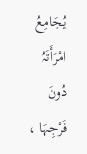یُجَامِعُ امْرَأَتَہُ دُونَ فَرْجِہَا ،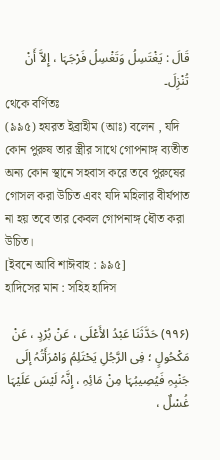قَالَ : یَغْتَسِلُ وَتَغْسِلُ فَرْجَہَا ، إِلاَّ أَنْ تُنْزِلَ۔
থেকে বর্ণিতঃ
(৯৯৫) হযরত ইব্রাহীম (আঃ) বলেন , যদি কোন পুরুষ তার স্ত্রীর সাথে গোপনাঙ্গ ব্যতীত অন্য কোন স্থানে সহবাস করে তবে পুরুষের গোসল করা উচিত এবং যদি মহিলার বীর্যপাত না হয় তবে তার কেবল গোপনাঙ্গ ধৌত করা উচিত।
[ইবনে আবি শাঈবাহ : ৯৯৫]
হাদিসের মান : সহিহ হাদিস

(۹۹۶) حَدَّثَنَا عَبْدُ الأَعْلَی ، عَنْ بُرْدٍ ، عَنْ مَکْحُولٍ ؛ فِی الرَّجُلِ یَحْتَلِمُ وَامْرَأَتُہُ إلَی جَنْبِہِ فَیُصِیبُہَا مِنْ مَائِہِ ، إِنَّہُ لَیْسَ عَلَیْہَا غُسْلٌ ،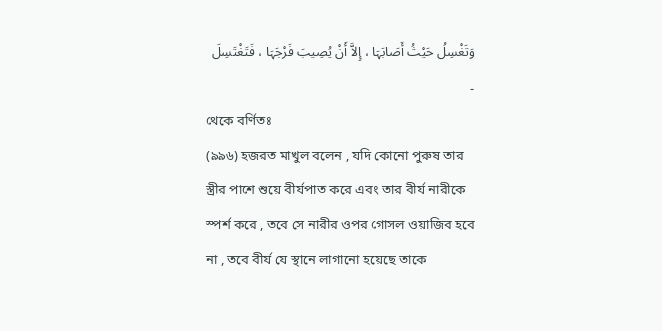وَتَغْسِلُ حَیْثُ أَصَابَہَا ، إِلاَّ أَنْ یُصِیبَ فَرْجَہَا ، فَتَغْتَسِلَ ۔
থেকে বর্ণিতঃ
(৯৯৬) হজরত মাখুল বলেন , যদি কোনো পুরুষ তার স্ত্রীর পাশে শুয়ে বীর্যপাত করে এবং তার বীর্য নারীকে স্পর্শ করে , তবে সে নারীর ওপর গোসল ওয়াজিব হবে না , তবে বীর্য যে স্থানে লাগানো হয়েছে তাকে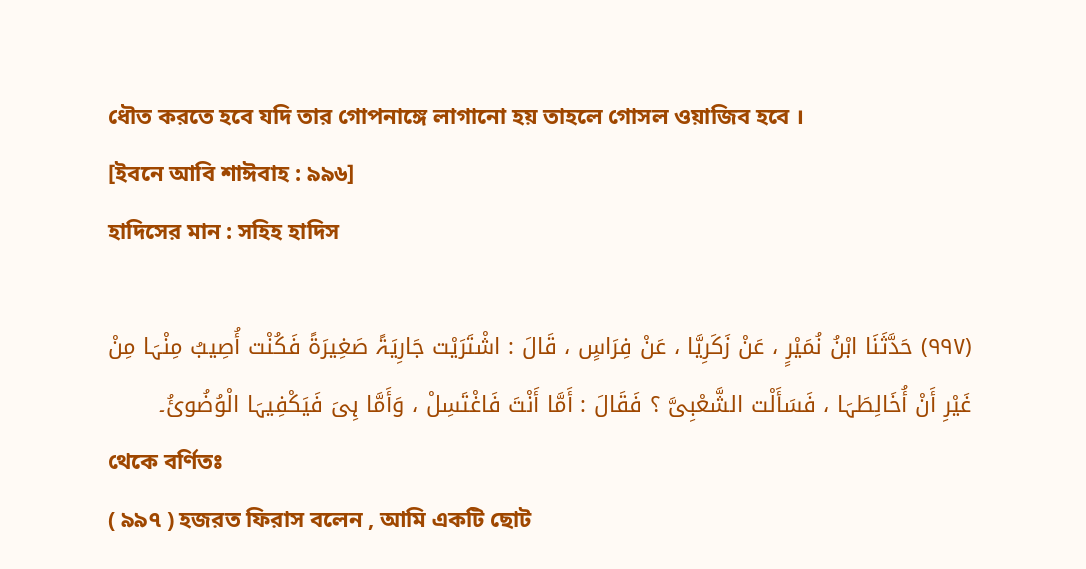ধৌত করতে হবে যদি তার গোপনাঙ্গে লাগানো হয় তাহলে গোসল ওয়াজিব হবে ।
[ইবনে আবি শাঈবাহ : ৯৯৬]
হাদিসের মান : সহিহ হাদিস

(۹۹۷) حَدَّثَنَا ابْنُ نُمَیْرٍ ، عَنْ زَکَرِیَّا ، عَنْ فِرَاسٍ ، قَالَ : اشْتَرَیْت جَارِیَۃً صَغِیرَۃً فَکُنْت أُصِیبُ مِنْہَا مِنْ غَیْرِ أَنْ أُخَالِطَہَا ، فَسَأَلْت الشَّعْبِیَّ ؟ فَقَالَ : أَمَّا أَنْتَ فَاغْتَسِلْ ، وَأَمَّا ہِیَ فَیَکْفِیہَا الْوُضُوئُ۔
থেকে বর্ণিতঃ
( ৯৯৭ ) হজরত ফিরাস বলেন , আমি একটি ছোট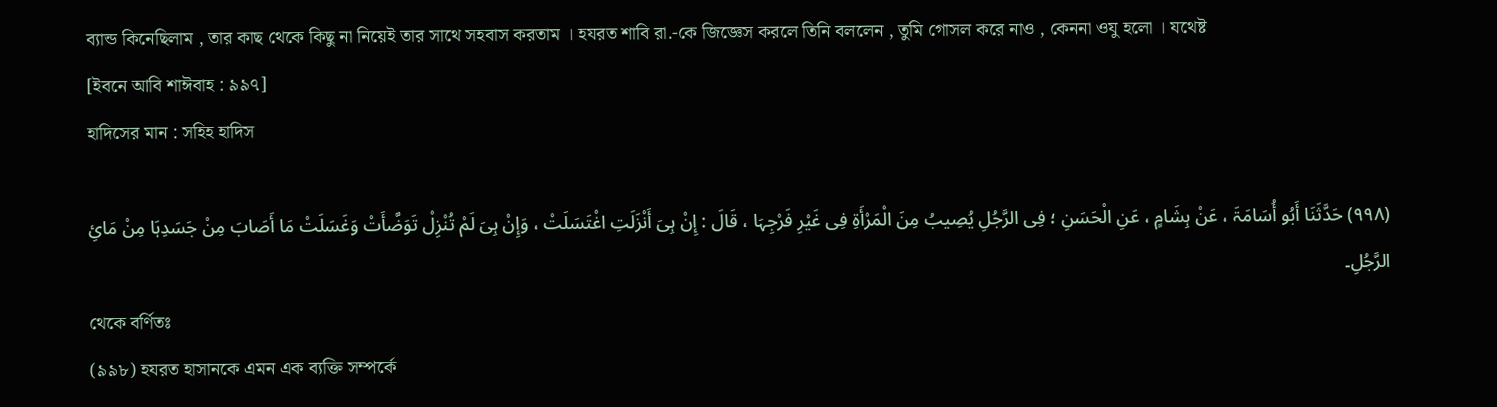ব্যান্ড কিনেছিলাম , তার কাছ থেকে কিছু না নিয়েই তার সাথে সহবাস করতাম । হযরত শাবি রা.-কে জিজ্ঞেস করলে তিনি বললেন , তুমি গোসল করে নাও , কেননা ওযু হলো । যথেষ্ট
[ইবনে আবি শাঈবাহ : ৯৯৭]
হাদিসের মান : সহিহ হাদিস

(۹۹۸) حَدَّثَنَا أَبُو أُسَامَۃَ ، عَنْ ہِشَامٍ ، عَنِ الْحَسَنِ ؛ فِی الرَّجُلِ یُصِیبُ مِنَ الْمَرْأَۃِ فِی غَیْرِ فَرْجِہَا ، قَالَ : إِنْ ہِیَ أَنْزَلَتِ اغْتَسَلَتْ ، وَإِنْ ہِیَ لَمْ تُنْزِلْ تَوَضَّأَتْ وَغَسَلَتْ مَا أَصَابَ مِنْ جَسَدِہَا مِنْ مَائِ الرَّجُلِ۔
থেকে বর্ণিতঃ
(৯৯৮) হযরত হাসানকে এমন এক ব্যক্তি সম্পর্কে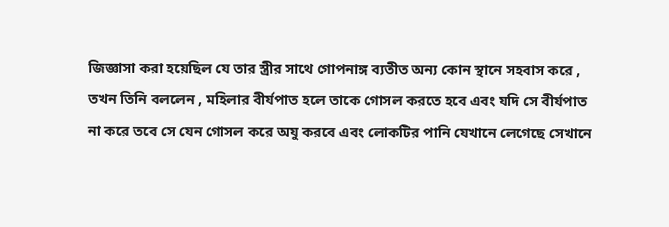জিজ্ঞাসা করা হয়েছিল যে তার স্ত্রীর সাথে গোপনাঙ্গ ব্যতীত অন্য কোন স্থানে সহবাস করে , তখন তিনি বললেন , মহিলার বীর্যপাত হলে তাকে গোসল করতে হবে এবং যদি সে বীর্যপাত না করে তবে সে যেন গোসল করে অযু করবে এবং লোকটির পানি যেখানে লেগেছে সেখানে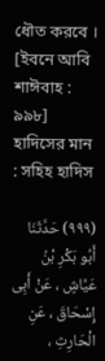ধৌত করবে ।
[ইবনে আবি শাঈবাহ : ৯৯৮]
হাদিসের মান : সহিহ হাদিস

(۹۹۹) حَدَّثَنَا أَبُو بَکْرِ بْنُ عَیَّاشٍ ، عَنْ أَبِی إِسْحَاقَ ، عَنِ الْحَارِثِ ،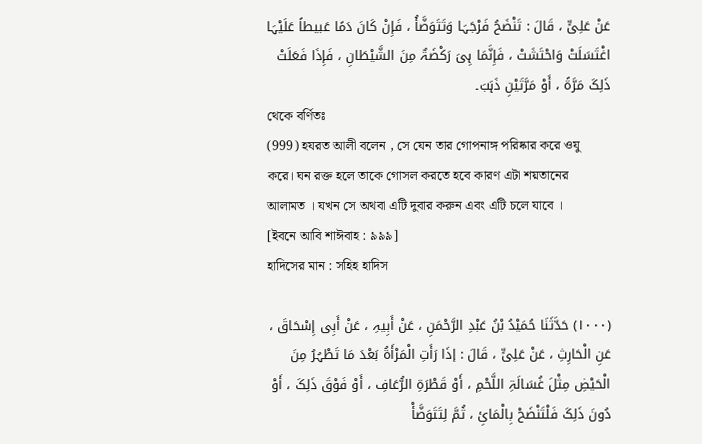عَنْ عَلِیٍّ ، قَالَ : تَنْضَحُ فَرْجَہَا وَتَتَوَضَّأُ ، فَإِنْ کَانَ دَمًا عَبیطاً عَلَیْہَا اغْتَسَلَتْ وَاحْتَشَتْ ، فَإِنَّمَا ہِیَ رَکْضَۃٌ مِنَ الشَّیْطَانِ ، فَإِذَا فَعَلَتْ ذَلِکَ مَرَّۃً ، أَوْ مَرَّتَیْنِ ذَہَبَ۔
থেকে বর্ণিতঃ
(999) হযরত আলী বলেন , সে যেন তার গোপনাঙ্গ পরিষ্কার করে ওযু করে। ঘন রক্ত হলে তাকে গোসল করতে হবে কারণ এটা শয়তানের আলামত । যখন সে অথবা এটি দুবার করুন এবং এটি চলে যাবে ।
[ইবনে আবি শাঈবাহ : ৯৯৯]
হাদিসের মান : সহিহ হাদিস

(۱۰۰۰) حَدَّثَنَا حُمَیْدُ بْنُ عَبْدِ الرَّحْمَنِ ، عَنْ أَبِیہِ ، عَنْ أَبِی إِسْحَاقَ ، عَنِ الْحَارِثِ ، عَنْ عَلِیٍّ ، قَالَ : إذَا رَأَتِ الْمَرْأَۃُ بَعْدَ مَا تَطْہُرُ مِنَ الْحَیْضِ مِثْلَ غُسَالَۃِ اللَّحْمِ ، أَوْ قَطْرَۃِ الرُّعَافِ ، أَوْ فَوْقَ ذَلِکَ ، أَوْ دُونَ ذَلِکَ فَلْتَنْضَحْ بِالْمَائِ ، ثُمَّ لِتَتَوَضَّأْ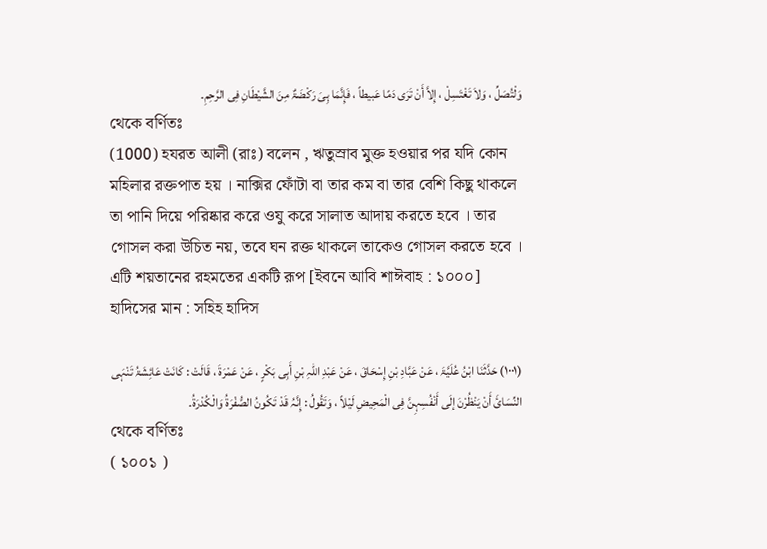وَلْتُصَلِّ ، وَلاَ تَغْتَسِلْ ، إِلاَّ أَنْ تَرَی دَمًا عَبیطاً ، فَإِنَّمَا ہِیَ رَکْضَۃٌ مِنَ الشَّیْطَانِ فِی الرَّحِمِ۔
থেকে বর্ণিতঃ
(1000) হযরত আলী (রাঃ) বলেন , ঋতুস্রাব মুক্ত হওয়ার পর যদি কোন মহিলার রক্তপাত হয় । নাক্সির ফোঁটা বা তার কম বা তার বেশি কিছু থাকলে তা পানি দিয়ে পরিষ্কার করে ওযু করে সালাত আদায় করতে হবে । তার গোসল করা উচিত নয়, তবে ঘন রক্ত থাকলে তাকেও গোসল করতে হবে । এটি শয়তানের রহমতের একটি রূপ [ইবনে আবি শাঈবাহ : ১০০০]
হাদিসের মান : সহিহ হাদিস

(۱۰۰۱) حَدَّثَنَا ابْنُ عُلَیَّۃَ ، عَنْ عَبَّادِ بْنِ إِسْحَاقَ ، عَنْ عَبْدِ اللہِ بْنِ أَبِی بَکْرٍ ، عَنْ عَمْرَۃَ ، قَالَتْ : کَانَتْ عَائِشَۃُ تَنْہَی النِّسَائَ أَنْ یَنْظُرْنَ إلَی أَنْفُسِہِنَّ فِی الْمَحِیضِ لَیْلاً ، وَتَقُولُ : إِنَّہُ قَدْ تَکُونُ الصُّفْرَۃُ وَالْکُدْرَۃُ۔
থেকে বর্ণিতঃ
( ১০০১ )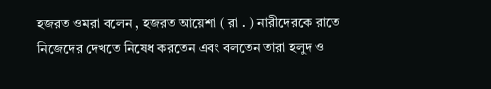হজরত ওমরা বলেন , হজরত আয়েশা ( রা . ) নারীদেরকে রাতে নিজেদের দেখতে নিষেধ করতেন এবং বলতেন তারা হলুদ ও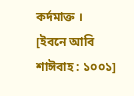কর্দমাক্ত ।
[ইবনে আবি শাঈবাহ : ১০০১]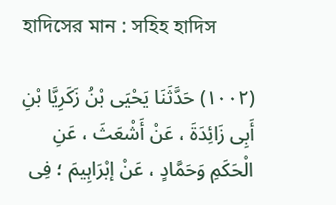হাদিসের মান : সহিহ হাদিস

(۱۰۰۲) حَدَّثَنَا یَحْیَی بْنُ زَکَرِیَّا بْنِ أَبِی زَائِدَۃَ ، عَنْ أَشْعَثَ ، عَنِ الْحَکَمِ وَحَمَّادٍ ، عَنْ إبْرَاہِیمَ ؛ فِی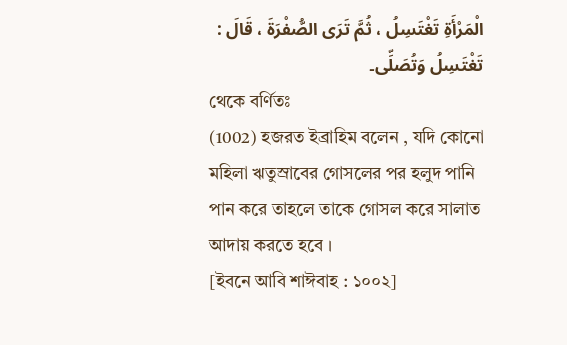الْمَرْأَۃِ تَغْتَسِلُ ، ثُمَّ تَرَی الصُّفْرَۃَ ، قَالَ : تَغْتَسِلُ وَتُصَلِّی۔
থেকে বর্ণিতঃ
(1002) হজরত ইব্রাহিম বলেন , যদি কোনো মহিলা ঋতুস্রাবের গোসলের পর হলুদ পানি পান করে তাহলে তাকে গোসল করে সালাত আদায় করতে হবে ।
[ইবনে আবি শাঈবাহ : ১০০২]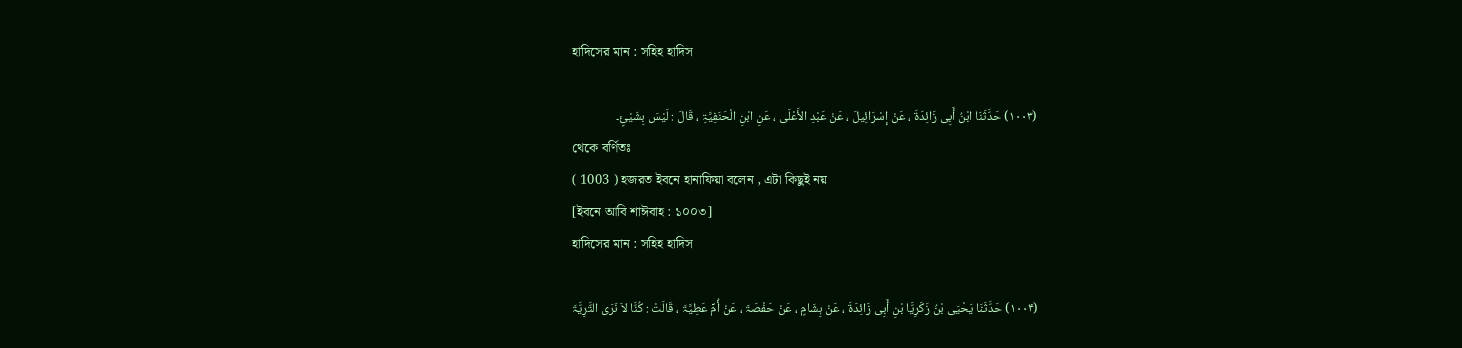হাদিসের মান : সহিহ হাদিস

(۱۰۰۳) حَدَّثَنَا ابْنُ أَبِی زَائِدَۃَ ، عَنْ إسْرَائِیلَ ، عَنْ عَبْدِ الأَعْلَی ، عَنِ ابْنِ الْحَنَفِیَّۃِ ، قَالَ : لَیْسَ بِشَیْئٍ۔
থেকে বর্ণিতঃ
( 1003 ) হজরত ইবনে হানাফিয়া বলেন , এটা কিছুই নয়
[ইবনে আবি শাঈবাহ : ১০০৩]
হাদিসের মান : সহিহ হাদিস

(۱۰۰۴) حَدَّثَنَا یَحْیَی بْنُ زَکَرِیَّا بْنِ أَبِی زَائِدَۃَ ، عَنْ ہِشَامٍ ، عَنْ حَفْصَۃَ ، عَنْ أُمِّ عَطِیَّۃَ ، قَالَتْ : کُنَّا لاَ نَرَی التَّرِیَّۃَ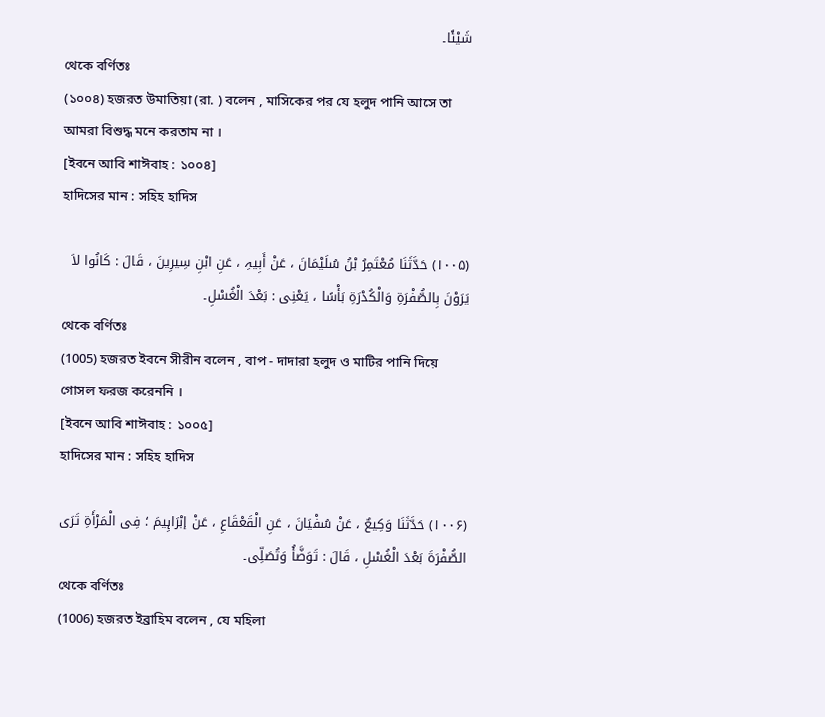شَیْئًا۔
থেকে বর্ণিতঃ
(১০০৪) হজরত উমাতিয়া (রা. ) বলেন , মাসিকের পর যে হলুদ পানি আসে তা আমরা বিশুদ্ধ মনে করতাম না ।
[ইবনে আবি শাঈবাহ : ১০০৪]
হাদিসের মান : সহিহ হাদিস

(۱۰۰۵) حَدَّثَنَا مُعْتَمِرُ بْنُ سُلَیْمَانَ ، عَنْ أَبِیہِ ، عَنِ ابْنِ سِیرِینَ ، قَالَ : کَانُوا لاَ یَرَوْنَ بِالصُّفْرَۃِ وَالْکُدْرَۃِ بَأْسًا ، یَعْنِی : بَعْدَ الْغُسْلِ۔
থেকে বর্ণিতঃ
(1005) হজরত ইবনে সীরীন বলেন , বাপ - দাদারা হলুদ ও মাটির পানি দিয়ে গোসল ফরজ করেননি ।
[ইবনে আবি শাঈবাহ : ১০০৫]
হাদিসের মান : সহিহ হাদিস

(۱۰۰۶) حَدَّثَنَا وَکِیعٌ ، عَنْ سُفْیَانَ ، عَنِ الْقَعْقَاعِ ، عَنْ إبْرَاہِیمَ ؛ فِی الْمَرْأَۃِ تَرَی الصُّفْرَۃَ بَعْدَ الْغُسْلِ ، قَالَ : تَوَضَّأُ وَتُصَلِّی۔
থেকে বর্ণিতঃ
(1006) হজরত ইব্রাহিম বলেন , যে মহিলা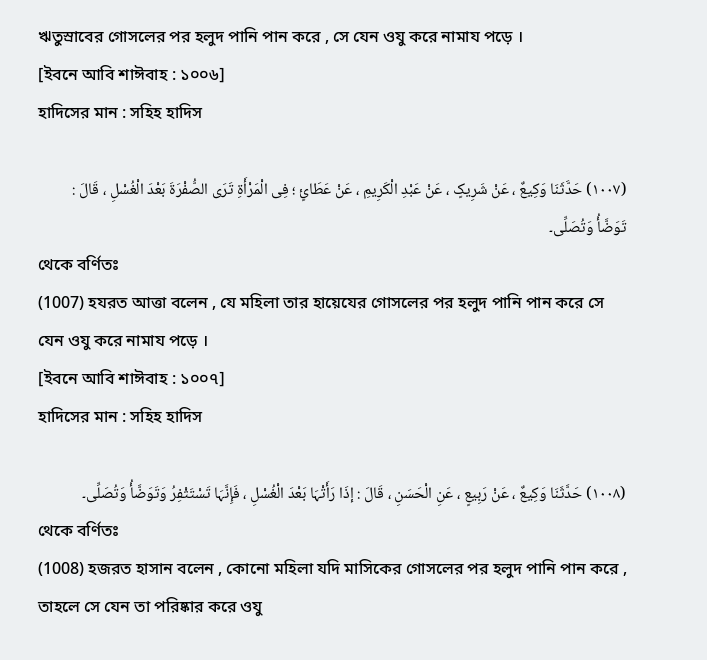ঋতুস্রাবের গোসলের পর হলুদ পানি পান করে , সে যেন ওযু করে নামায পড়ে ।
[ইবনে আবি শাঈবাহ : ১০০৬]
হাদিসের মান : সহিহ হাদিস

(۱۰۰۷) حَدَّثَنَا وَکِیعٌ ، عَنْ شَرِیکٍ ، عَنْ عَبْدِ الْکَرِیمِ ، عَنْ عَطَائٍ ؛ فِی الْمَرْأَۃِ تَرَی الصُّفْرَۃَ بَعْدَ الْغُسْلِ ، قَالَ : تَوَضَّأُ وَتُصَلِّی۔
থেকে বর্ণিতঃ
(1007) হযরত আত্তা বলেন , যে মহিলা তার হায়েযের গোসলের পর হলুদ পানি পান করে সে যেন ওযু করে নামায পড়ে ।
[ইবনে আবি শাঈবাহ : ১০০৭]
হাদিসের মান : সহিহ হাদিস

(۱۰۰۸) حَدَّثَنَا وَکِیعٌ ، عَنْ رَبِیعٍ ، عَنِ الْحَسَنِ ، قَالَ : إذَا رَأَتْہَا بَعْدَ الْغُسْلِ ، فَإِنَّہَا تَسْتَثْفِرُ وَتَوَضَّأُ وَتُصَلِّی۔
থেকে বর্ণিতঃ
(1008) হজরত হাসান বলেন , কোনো মহিলা যদি মাসিকের গোসলের পর হলুদ পানি পান করে , তাহলে সে যেন তা পরিষ্কার করে ওযু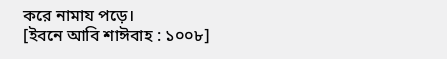করে নামায পড়ে।
[ইবনে আবি শাঈবাহ : ১০০৮]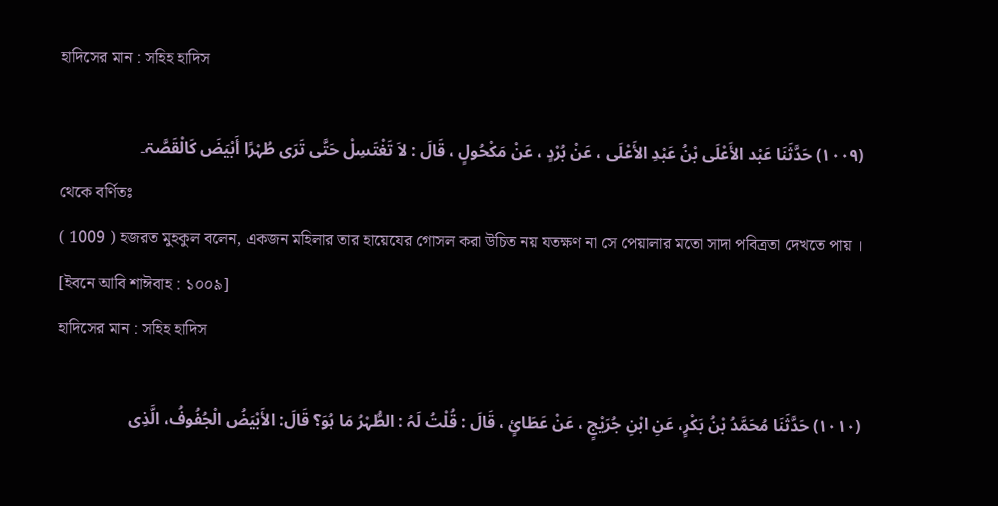হাদিসের মান : সহিহ হাদিস

(۱۰۰۹) حَدَّثَنَا عَبْد الأَعْلَی بْنُ عَبْدِ الأَعْلَی ، عَنْ بُرْدٍ ، عَنْ مَکْحُولٍ ، قَالَ : لاَ تَغْتَسِلْ حَتَّی تَرَی طُہْرًا أَبْیَضَ کَالْقَصَّۃ۔
থেকে বর্ণিতঃ
( 1009 ) হজরত মুহকুল বলেন, একজন মহিলার তার হায়েযের গোসল করা উচিত নয় যতক্ষণ না সে পেয়ালার মতো সাদা পবিত্রতা দেখতে পায় ।
[ইবনে আবি শাঈবাহ : ১০০৯]
হাদিসের মান : সহিহ হাদিস

(۱۰۱۰) حَدَّثَنَا مُحَمَّدُ بْنُ بَکْرٍ، عَنِ ابْنِ جُرَیْجٍ ، عَنْ عَطَائٍ ، قَالَ : قُلْتُ لَہُ : الطُّہْرُ مَا ہُوَ؟ قَالَ: الأَبْیَضُ الْجُفُوفُ، الَّذِی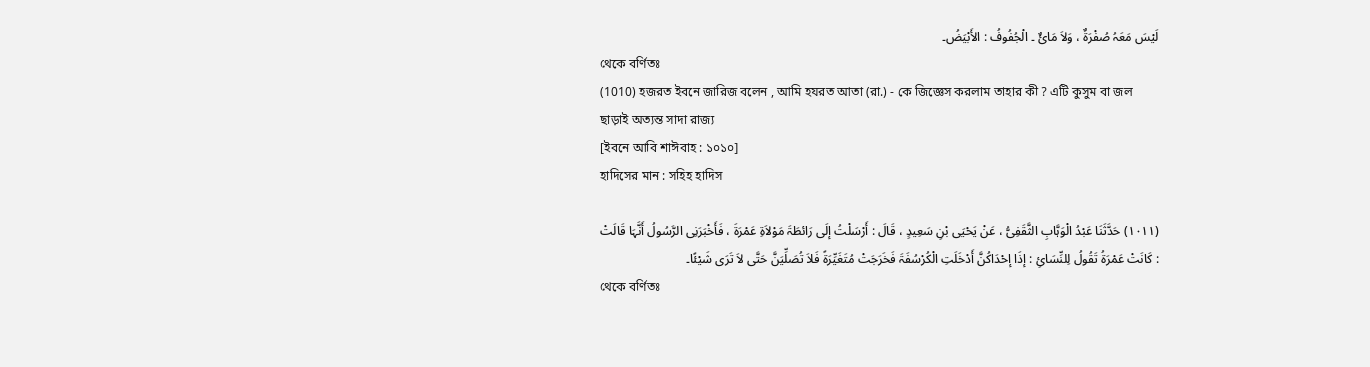لَیْسَ مَعَہُ صُفْرَۃٌ ، وَلاَ مَائٌ ۔ الْجُفُوفُ : الأَبْیَضُ۔
থেকে বর্ণিতঃ
(1010) হজরত ইবনে জারিজ বলেন , আমি হযরত আতা (রা.) - কে জিজ্ঞেস করলাম তাহার কী ? এটি কুসুম বা জল ছাড়াই অত্যন্ত সাদা রাজ্য
[ইবনে আবি শাঈবাহ : ১০১০]
হাদিসের মান : সহিহ হাদিস

(۱۰۱۱) حَدَّثَنَا عَبْدُ الْوَہَّابِ الثَّقَفِیُّ ، عَنْ یَحْیَی بْنِ سَعِیدٍ ، قَالَ : أَرْسَلْتُ إلَی رَائطَۃَ مَوْلاَۃِ عَمْرَۃَ ، فَأَخْبَرَنِی الرَّسُولُ أَنَّہَا قَالَتْ : کَانَتْ عَمْرَۃُ تَقُولُ لِلنِّسَائِ : إذَا إحْدَاکُنَّ أَدْخَلَتِ الْکُرْسُفَۃَ فَخَرَجَتْ مُتَغَیِّرَۃً فَلاَ تُصَلِّیَنَّ حَتَّی لاَ تَرَی شَیْئًا۔
থেকে বর্ণিতঃ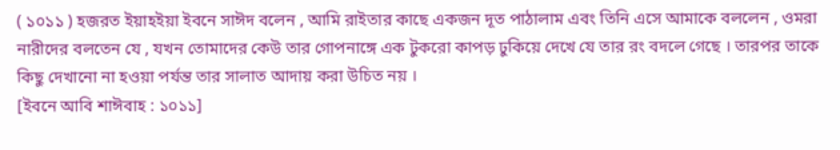( ১০১১ ) হজরত ইয়াহইয়া ইবনে সাঈদ বলেন , আমি রাইতার কাছে একজন দূত পাঠালাম এবং তিনি এসে আমাকে বললেন , ওমরা নারীদের বলতেন যে , যখন তোমাদের কেউ তার গোপনাঙ্গে এক টুকরো কাপড় ঢুকিয়ে দেখে যে তার রং বদলে গেছে । তারপর তাকে কিছু দেখানো না হওয়া পর্যন্ত তার সালাত আদায় করা উচিত নয় ।
[ইবনে আবি শাঈবাহ : ১০১১]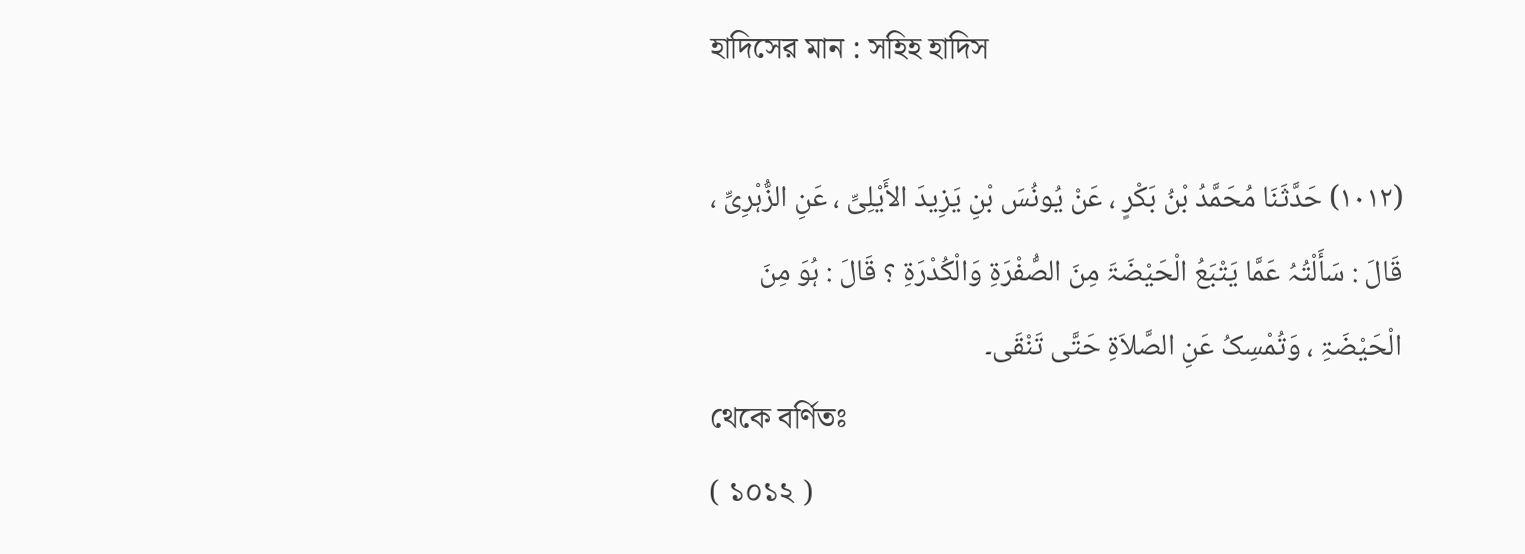হাদিসের মান : সহিহ হাদিস

(۱۰۱۲) حَدَّثَنَا مُحَمَّدُ بْنُ بَکْرٍ ، عَنْ یُونُسَ بْنِ یَزِیدَ الأَیْلِیِّ ، عَنِ الزُّہْرِیِّ ، قَالَ : سَأَلْتُہُ عَمَّا یَتْبَعُ الْحَیْضَۃَ مِنَ الصُّفْرَۃِ وَالْکُدْرَۃِ ؟ قَالَ : ہُوَ مِنَ الْحَیْضَۃِ ، وَتُمْسِکُ عَنِ الصَّلاَۃِ حَتَّی تَنْقَی۔
থেকে বর্ণিতঃ
( ১০১২ )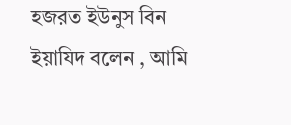হজরত ইউনুস বিন ইয়াযিদ বলেন , আমি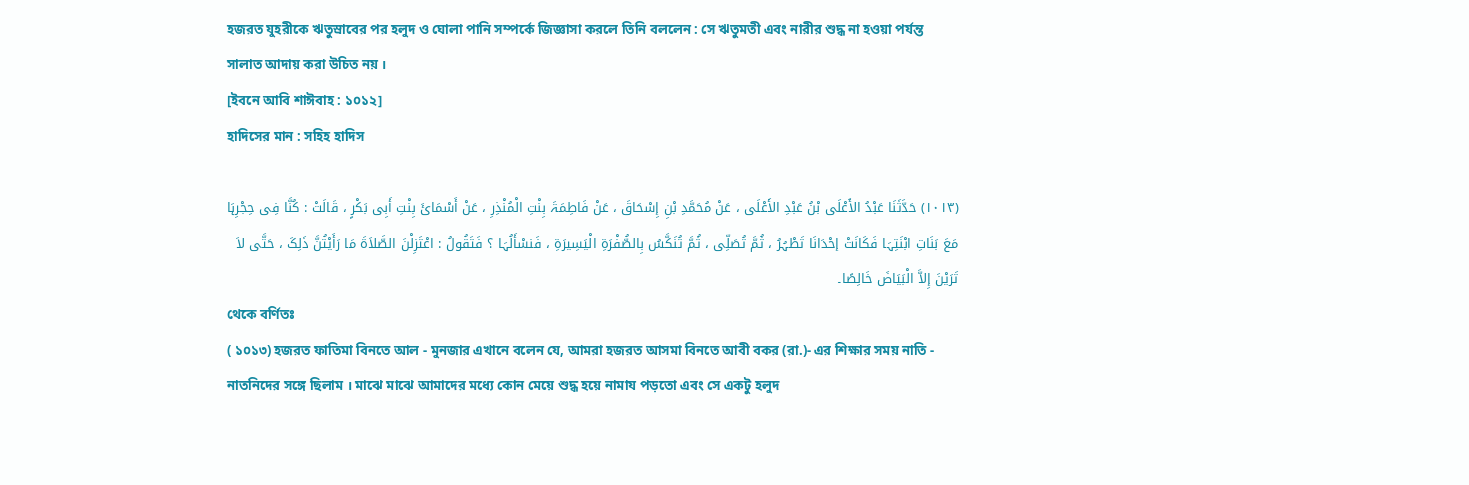হজরত যুহরীকে ঋতুস্রাবের পর হলুদ ও ঘোলা পানি সম্পর্কে জিজ্ঞাসা করলে তিনি বললেন : সে ঋতুমতী এবং নারীর শুদ্ধ না হওয়া পর্যন্ত সালাত আদায় করা উচিত নয় ।
[ইবনে আবি শাঈবাহ : ১০১২]
হাদিসের মান : সহিহ হাদিস

(۱۰۱۳) حَدَّثَنَا عَبْدُ الأَعْلَی بْنُ عَبْدِ الأَعْلَی ، عَنْ مُحَمَّدِ بْنِ إِسْحَاقَ ، عَنْ فَاطِمَۃَ بِنْتِ الْمُنْذِرِ ، عَنْ أَسْمَائَ بِنْتِ أَبِی بَکْرٍ ، قَالَتْ : کُنَّا فِی حِجْرِہَا مَعَ بَنَاتِ ابْنَتِہَا فَکَانَتْ إحْدَانَا تَطْہُرُ ، ثُمَّ تُصَلِّی ، ثُمَّ تُنَکَّسُ بِالصُّفْرَۃِ الْیَسِیرَۃِ ، فَنسْأَلُہَا ؟ فَتَقُولُ : اعْتَزِلْنَ الصَّلاَۃَ مَا رَأَیْتُنَّ ذَلِکَ ، حَتَّی لاَ تَرَیْنَ إِلاَّ الْبَیَاضَ خَالِصًا۔
থেকে বর্ণিতঃ
( ১০১৩) হজরত ফাতিমা বিনতে আল - মুনজার এখানে বলেন যে, আমরা হজরত আসমা বিনতে আবী বকর (রা.)- এর শিক্ষার সময় নাতি - নাতনিদের সঙ্গে ছিলাম । মাঝে মাঝে আমাদের মধ্যে কোন মেয়ে শুদ্ধ হয়ে নামায পড়তো এবং সে একটু হলুদ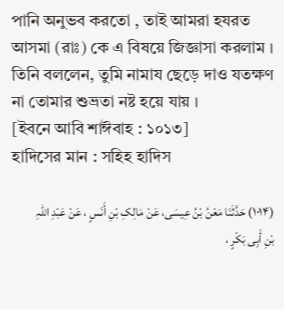পানি অনুভব করতো , তাই আমরা হযরত আসমা (রাঃ) কে এ বিষয়ে জিজ্ঞাসা করলাম । তিনি বললেন, তুমি নামায ছেড়ে দাও যতক্ষণ না তোমার শুভ্রতা নষ্ট হয়ে যায় ।
[ইবনে আবি শাঈবাহ : ১০১৩]
হাদিসের মান : সহিহ হাদিস

(۱۰۱۴) حَدَّثَنَا مَعْنُ بْنُ عِیسَی، عَنْ مَالِکِ بْنِ أَنَسٍ ، عَنْ عَبْدِ اللہِ بْنِ أَبِی بَکْرٍ ،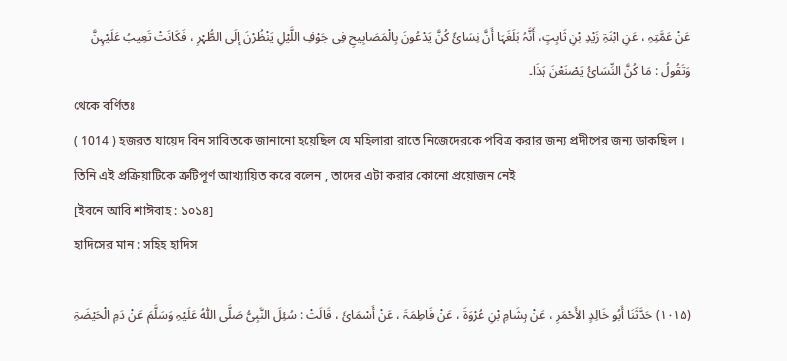عَنْ عَمَّتِہِ ، عَنِ ابْنَۃِ زَیْدِ بْنِ ثَابِتٍ، أَنَّہُ بَلَغَہَا أَنَّ نِسَائً کُنَّ یَدْعُونَ بِالْمَصَابِیحِ فِی جَوْفِ اللَّیْلِ یَنْظُرْنَ إلَی الطُّہْرِ ، فَکَانَتْ تَعِیبُ عَلَیْہِنَّ وَتَقُولُ : مَا کُنَّ النِّسَائُ یَصْنَعْنَ ہَذَا۔
থেকে বর্ণিতঃ
( 1014 ) হজরত যায়েদ বিন সাবিতকে জানানো হয়েছিল যে মহিলারা রাতে নিজেদেরকে পবিত্র করার জন্য প্রদীপের জন্য ডাকছিল । তিনি এই প্রক্রিয়াটিকে ত্রুটিপূর্ণ আখ্যায়িত করে বলেন , তাদের এটা করার কোনো প্রয়োজন নেই
[ইবনে আবি শাঈবাহ : ১০১৪]
হাদিসের মান : সহিহ হাদিস

(۱۰۱۵) حَدَّثَنَا أَبُو خَالِدٍ الأَحْمَرِ ، عَنْ ہِشَامِ بْنِ عُرْوَۃَ ، عَنْ فَاطِمَۃَ ، عَنْ أَسْمَائَ ، قَالَتْ : سُئِلَ النَّبِیُّ صَلَّی اللّٰہُ عَلَیْہِ وَسَلَّمَ عَنْ دَمِ الْحَیْضَۃِ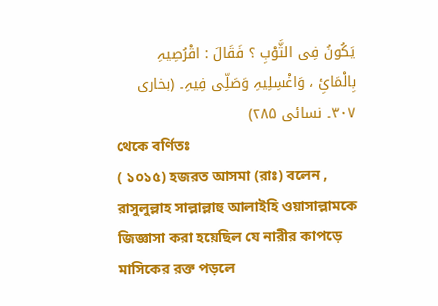یَکُونُ فِی الثَّوْبِ ؟ فَقَالَ : اقْرُصِیہِ بِالْمَائِ ، وَاغْسِلِیہِ وَصَلِّی فِیہِ۔ (بخاری ۳۰۷۔ نسائی ۲۸۵)
থেকে বর্ণিতঃ
( ১০১৫) হজরত আসমা (রাঃ) বলেন , রাসুলুল্লাহ সাল্লাল্লাহু আলাইহি ওয়াসাল্লামকে জিজ্ঞাসা করা হয়েছিল যে নারীর কাপড়ে মাসিকের রক্ত পড়লে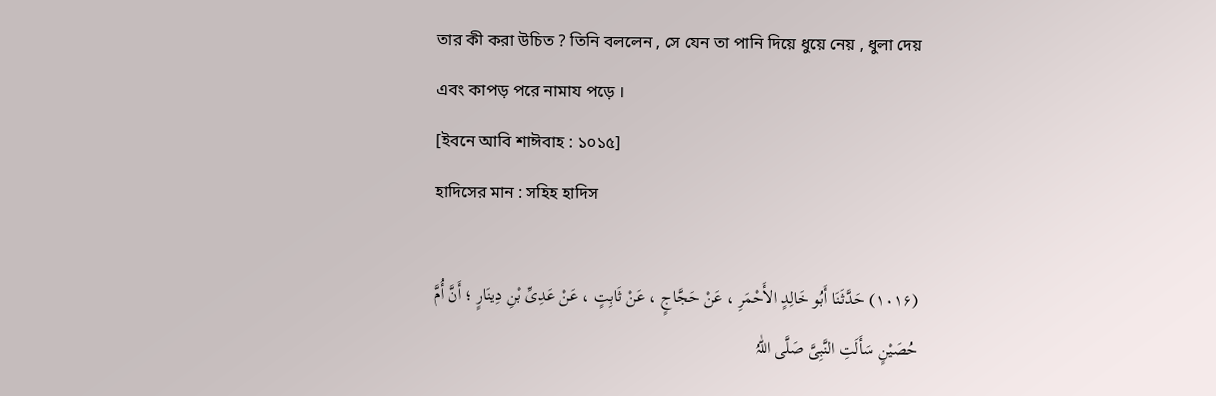তার কী করা উচিত ? তিনি বললেন , সে যেন তা পানি দিয়ে ধুয়ে নেয় , ধুলা দেয় এবং কাপড় পরে নামায পড়ে ।
[ইবনে আবি শাঈবাহ : ১০১৫]
হাদিসের মান : সহিহ হাদিস

(۱۰۱۶) حَدَّثَنَا أَبُو خَالِدٍ الأَحْمَرِ ، عَنْ حَجَّاجٍ ، عَنْ ثَابِتٍ ، عَنْ عَدِیِّ بْنِ دِینَارٍ ؛ أَنَّ أُمَّ حُصَیْنٍ سَأَلَتِ النَّبِیَّ صَلَّی اللّٰہُ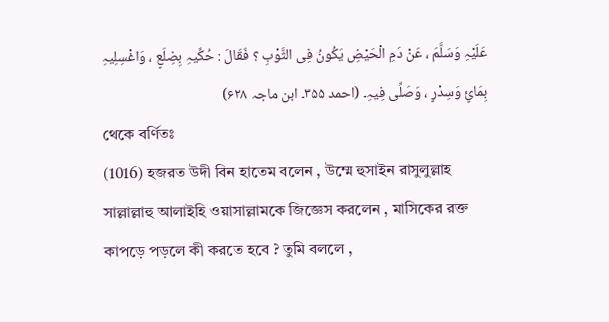عَلَیْہِ وَسَلَّمَ ، عَنْ دَمِ الْحَیْضِ یَکُونُ فِی الثَّوْبِ ؟ فَقَالَ : حُکِّیہِ بِضِلَعٍ ، وَاغْسِلِیہِ بِمَائٍ وَسِدْرٍ ، وَصَلِّی فِیہِ۔ (احمد ۳۵۵۔ ابن ماجہ ۶۲۸)
থেকে বর্ণিতঃ
(1016) হজরত উদী বিন হাতেম বলেন , উম্মে হুসাইন রাসুলুল্লাহ সাল্লাল্লাহু আলাইহি ওয়াসাল্লামকে জিজ্ঞেস করলেন , মাসিকের রক্ত কাপড়ে পড়লে কী করতে হবে ? তুমি বললে ,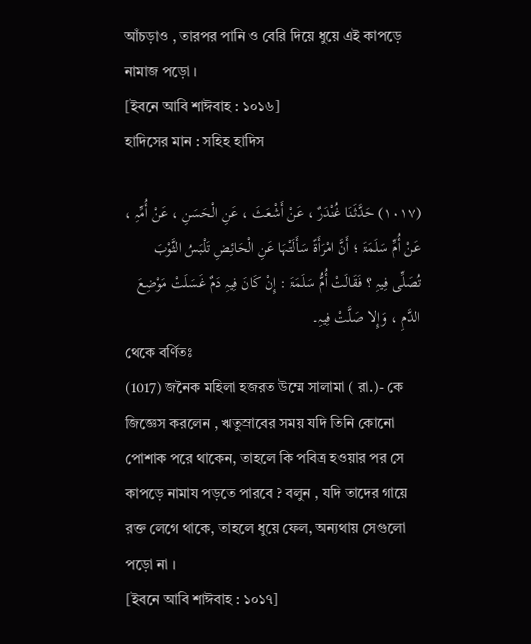আঁচড়াও , তারপর পানি ও বেরি দিয়ে ধুয়ে এই কাপড়ে নামাজ পড়ো ।
[ইবনে আবি শাঈবাহ : ১০১৬]
হাদিসের মান : সহিহ হাদিস

(۱۰۱۷) حَدَّثَنَا غُنْدَرٌ ، عَنْ أَشْعَثَ ، عَنِ الْحَسَنِ ، عَنْ أُمِّہِ ، عَنْ أُمِّ سَلَمَۃَ ؛ أَنَّ امْرَأَۃً سَأَلَتْہَا عَنِ الْحَائِضِ تَلْبَسُ الثَّوْبَ تُصَلِّی فِیہِ ؟ فَقَالَتْ أُمُّ سَلَمَۃَ : إِنْ کَانَ فِیہِ دَمٌ غَسَلَتْ مَوْضِعَ الدَّمِ ، وَإِلا صَلَّتْ فِیہِ۔
থেকে বর্ণিতঃ
(1017) জনৈক মহিলা হজরত উম্মে সালামা ( রা.)- কে জিজ্ঞেস করলেন , ঋতুস্রাবের সময় যদি তিনি কোনো পোশাক পরে থাকেন, তাহলে কি পবিত্র হওয়ার পর সে কাপড়ে নামায পড়তে পারবে ? বলুন , যদি তাদের গায়ে রক্ত লেগে থাকে, তাহলে ধুয়ে ফেল, অন্যথায় সেগুলো পড়ো না ।
[ইবনে আবি শাঈবাহ : ১০১৭]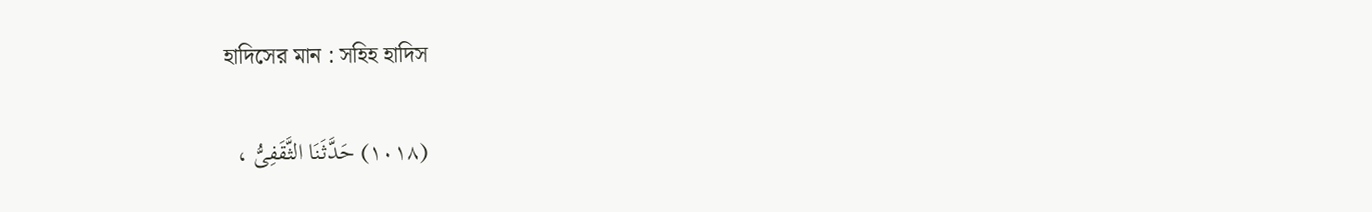হাদিসের মান : সহিহ হাদিস

(۱۰۱۸) حَدَّثَنَا الثَّقَفِیُّ ،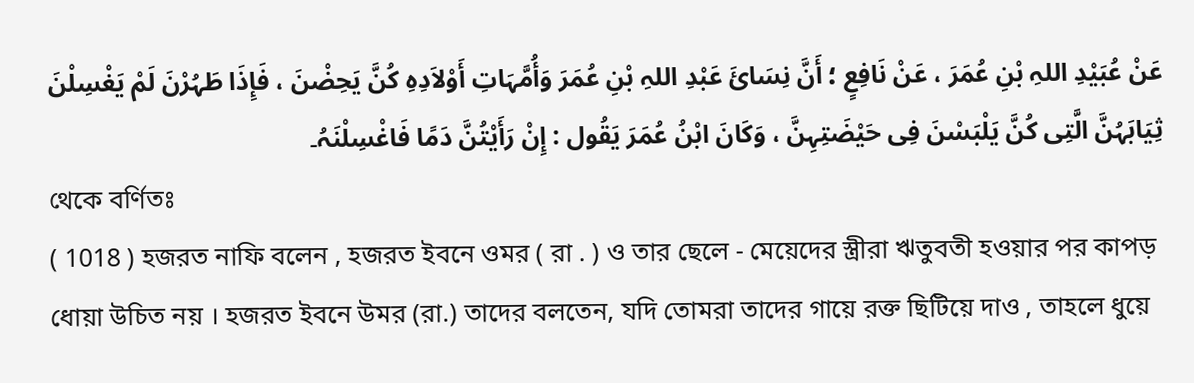عَنْ عُبَیْدِ اللہِ بْنِ عُمَرَ ، عَنْ نَافِعٍ ؛ أَنَّ نِسَائَ عَبْدِ اللہِ بْنِ عُمَرَ وَأُمَّہَاتِ أَوْلاَدِہِ کُنَّ یَحِضْنَ ، فَإِذَا طَہُرْنَ لَمْ یَغْسِلْنَ ثِیَابَہُنَّ الَّتِی کُنَّ یَلْبَسْنَ فِی حَیْضَتِہِنَّ ، وَکَانَ ابْنُ عُمَرَ یَقُول : إِنْ رَأَیْتُنَّ دَمًا فَاغْسِلْنَہُ۔
থেকে বর্ণিতঃ
( 1018 ) হজরত নাফি বলেন , হজরত ইবনে ওমর ( রা . ) ও তার ছেলে - মেয়েদের স্ত্রীরা ঋতুবতী হওয়ার পর কাপড় ধোয়া উচিত নয় । হজরত ইবনে উমর (রা.) তাদের বলতেন, যদি তোমরা তাদের গায়ে রক্ত ছিটিয়ে দাও , তাহলে ধুয়ে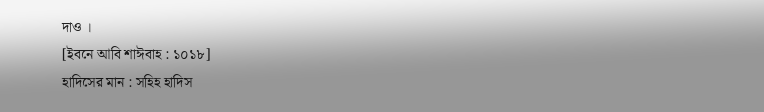দাও ।
[ইবনে আবি শাঈবাহ : ১০১৮]
হাদিসের মান : সহিহ হাদিস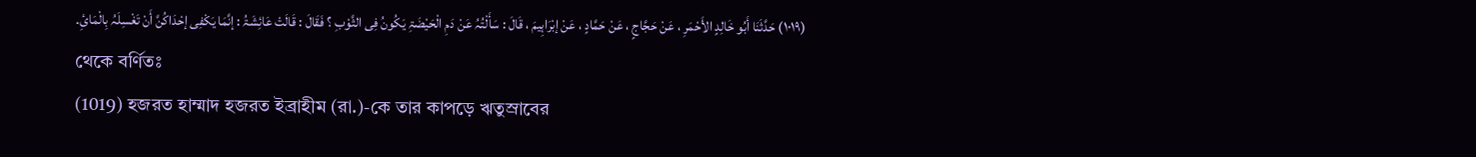(۱۰۱۹) حَدَّثَنَا أَبُو خَالِدٍ الأَحْمَرِ ، عَنْ حَجَّاجٍ ، عَنْ حَمَّادٍ ، عَنْ إبْرَاہِیمَ ، قَالَ : سَأَلْتُہُ عَنْ دَمِ الْحَیْضَۃِ یَکُونُ فِی الثَّوْبِ ؟ فَقَالَ : قَالَتْ عَائِشَۃُ : إنَّمَا یَکْفِی إحْدَاکُنَّ أَنْ تَغْسِلَہُ بِالْمَائِ۔
থেকে বর্ণিতঃ
(1019) হজরত হাম্মাদ হজরত ইব্রাহীম (রা.)-কে তার কাপড়ে ঋতুস্রাবের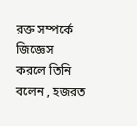রক্ত সম্পর্কে জিজ্ঞেস করলে তিনি বলেন , হজরত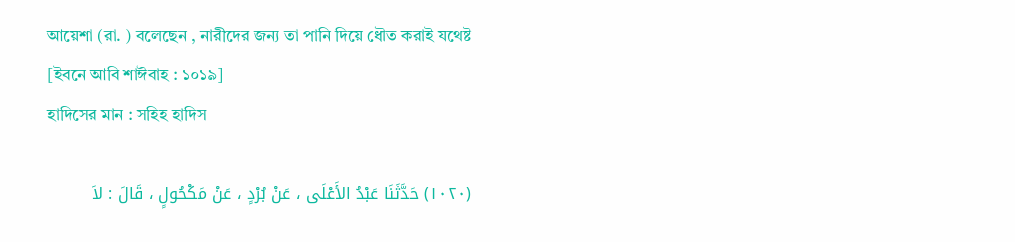আয়েশা (রা. ) বলেছেন , নারীদের জন্য তা পানি দিয়ে ধৌত করাই যথেষ্ট
[ইবনে আবি শাঈবাহ : ১০১৯]
হাদিসের মান : সহিহ হাদিস

(۱۰۲۰) حَدَّثَنَا عَبْدُ الأَعْلَی ، عَنْ بُرْدٍ ، عَنْ مَکْحُولٍ ، قَالَ : لاَ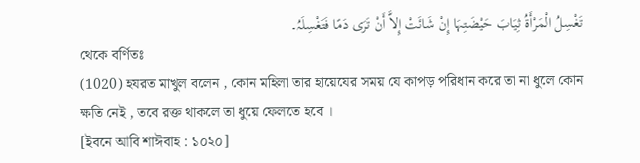تَغْسِلُ الْمَرْأَۃُ ثِیَابَ حَیْضَتِہَا إِنْ شَائَتْ إِلاَّ أَنْ تَرَی دَمًا فَتَغْسِلَہُ۔
থেকে বর্ণিতঃ
(1020) হযরত মাখুল বলেন , কোন মহিলা তার হায়েযের সময় যে কাপড় পরিধান করে তা না ধুলে কোন ক্ষতি নেই , তবে রক্ত থাকলে তা ধুয়ে ফেলতে হবে ।
[ইবনে আবি শাঈবাহ : ১০২০]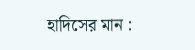হাদিসের মান :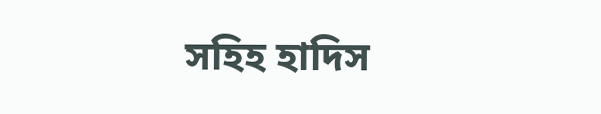সহিহ হাদিস